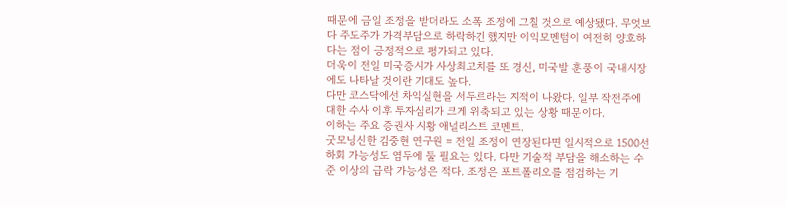때문에 금일 조정을 받더라도 소폭 조정에 그칠 것으로 예상됐다. 무엇보다 주도주가 가격부담으로 하락하긴 했지만 이익모멘텀이 여전히 양호하다는 점이 긍정적으로 평가되고 있다.
더욱이 전일 미국증시가 사상최고치를 또 경신, 미국발 훈풍이 국내시장에도 나타날 것이란 기대도 높다.
다만 코스닥에선 차익실현을 서두르라는 지적이 나왔다. 일부 작전주에 대한 수사 이후 투자심리가 크게 위축되고 있는 상황 때문이다.
이하는 주요 증권사 시황 애널리스트 코멘트.
굿모닝신한 김중현 연구원 = 전일 조정이 연장된다면 일시적으로 1500선 하회 가능성도 염두에 둘 필요는 있다. 다만 기술적 부담을 해소하는 수준 이상의 급락 가능성은 적다. 조정은 포트폴리오를 점검하는 기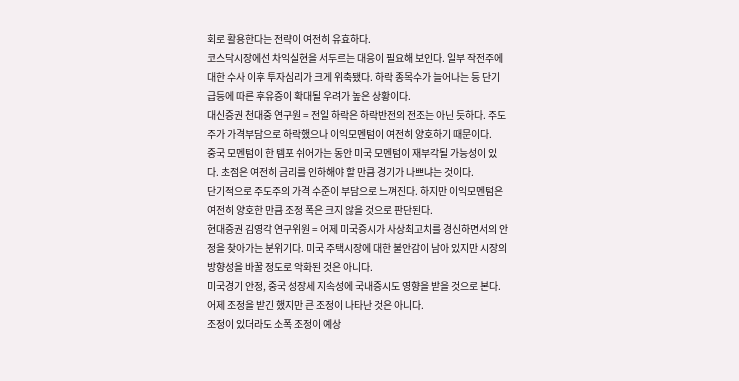회로 활용한다는 전략이 여전히 유효하다.
코스닥시장에선 차익실현을 서두르는 대응이 필요해 보인다. 일부 작전주에 대한 수사 이후 투자심리가 크게 위축됐다. 하락 종목수가 늘어나는 등 단기급등에 따른 후유증이 확대될 우려가 높은 상황이다.
대신증권 천대중 연구원 = 전일 하락은 하락반전의 전조는 아닌 듯하다. 주도주가 가격부담으로 하락했으나 이익모멘텀이 여전히 양호하기 때문이다.
중국 모멘텀이 한 템포 쉬어가는 동안 미국 모멘텀이 재부각될 가능성이 있다. 초점은 여전히 금리를 인하해야 할 만큼 경기가 나쁘냐는 것이다.
단기적으로 주도주의 가격 수준이 부담으로 느껴진다. 하지만 이익모멘텀은 여전히 양호한 만큼 조정 폭은 크지 않을 것으로 판단된다.
현대증권 김영각 연구위원 = 어제 미국증시가 사상최고치를 경신하면서의 안정을 찾아가는 분위기다. 미국 주택시장에 대한 불안감이 남아 있지만 시장의 방향성을 바꿀 정도로 악화된 것은 아니다.
미국경기 안정, 중국 성장세 지속성에 국내증시도 영향을 받을 것으로 본다. 어제 조정을 받긴 했지만 큰 조정이 나타난 것은 아니다.
조정이 있더라도 소폭 조정이 예상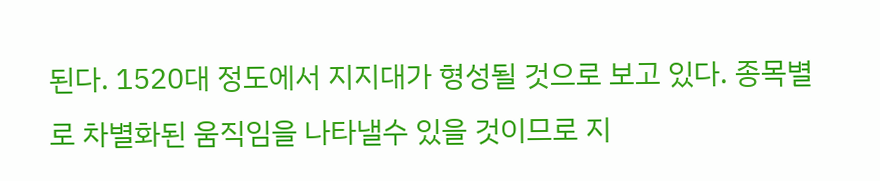된다. 1520대 정도에서 지지대가 형성될 것으로 보고 있다. 종목별로 차별화된 움직임을 나타낼수 있을 것이므로 지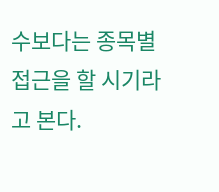수보다는 종목별 접근을 할 시기라고 본다.